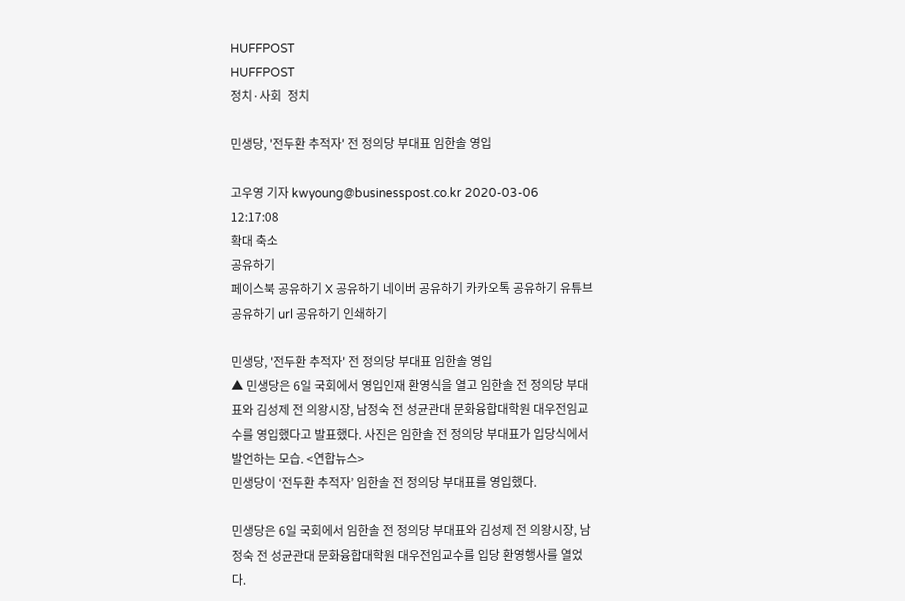HUFFPOST
HUFFPOST
정치·사회  정치

민생당, '전두환 추적자' 전 정의당 부대표 임한솔 영입

고우영 기자 kwyoung@businesspost.co.kr 2020-03-06 12:17:08
확대 축소
공유하기
페이스북 공유하기 X 공유하기 네이버 공유하기 카카오톡 공유하기 유튜브 공유하기 url 공유하기 인쇄하기

민생당, '전두환 추적자' 전 정의당 부대표 임한솔 영입
▲ 민생당은 6일 국회에서 영입인재 환영식을 열고 임한솔 전 정의당 부대표와 김성제 전 의왕시장, 남정숙 전 성균관대 문화융합대학원 대우전임교수를 영입했다고 발표했다. 사진은 임한솔 전 정의당 부대표가 입당식에서 발언하는 모습. <연합뉴스>
민생당이 ‘전두환 추적자’ 임한솔 전 정의당 부대표를 영입했다.

민생당은 6일 국회에서 임한솔 전 정의당 부대표와 김성제 전 의왕시장, 남정숙 전 성균관대 문화융합대학원 대우전임교수를 입당 환영행사를 열었다.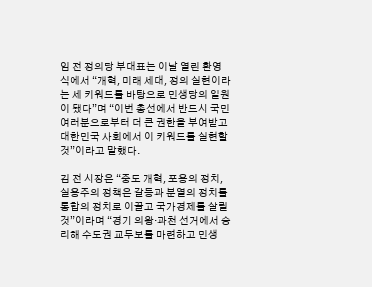임 전 정의당 부대표는 이날 열린 환영식에서 “개혁, 미래 세대, 정의 실현이라는 세 키워드를 바탕으로 민생당의 일원이 됐다”며 “이번 총선에서 반드시 국민 여러분으로부터 더 큰 권한을 부여받고 대한민국 사회에서 이 키워드를 실현할 것”이라고 말했다.

김 전 시장은 “중도 개혁, 포용의 정치, 실용주의 정책은 갈등과 분열의 정치를 통합의 정치로 이끌고 국가경제를 살릴 것”이라며 “경기 의왕·과천 선거에서 승리해 수도권 교두보를 마련하고 민생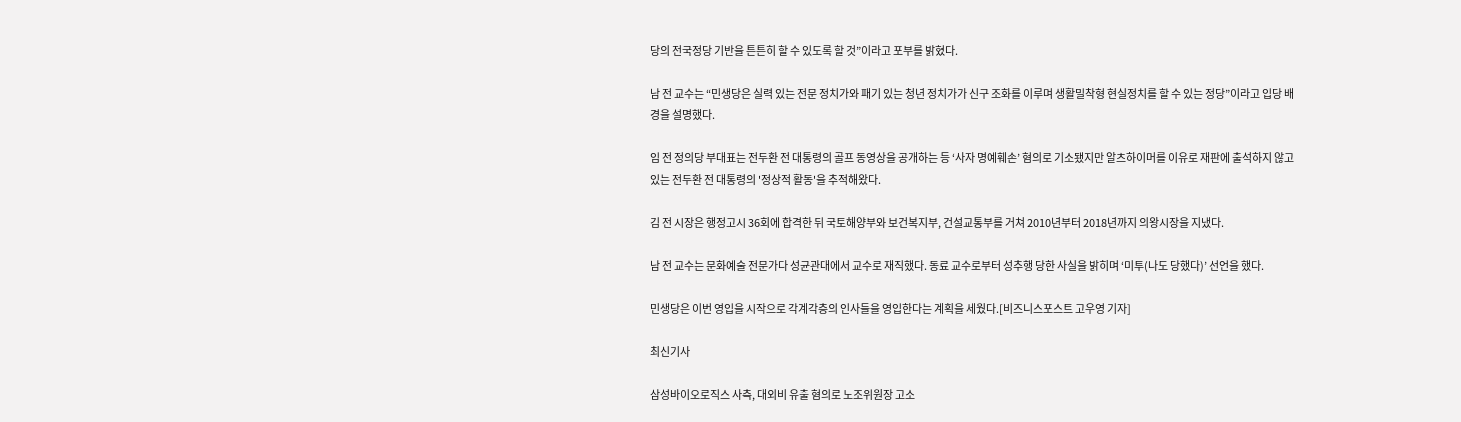당의 전국정당 기반을 튼튼히 할 수 있도록 할 것”이라고 포부를 밝혔다.

남 전 교수는 “민생당은 실력 있는 전문 정치가와 패기 있는 청년 정치가가 신구 조화를 이루며 생활밀착형 현실정치를 할 수 있는 정당”이라고 입당 배경을 설명했다.

임 전 정의당 부대표는 전두환 전 대통령의 골프 동영상을 공개하는 등 ‘사자 명예훼손’ 혐의로 기소됐지만 알츠하이머를 이유로 재판에 출석하지 않고 있는 전두환 전 대통령의 '정상적 활동'을 추적해왔다.

김 전 시장은 행정고시 36회에 합격한 뒤 국토해양부와 보건복지부, 건설교통부를 거쳐 2010년부터 2018년까지 의왕시장을 지냈다.

남 전 교수는 문화예술 전문가다 성균관대에서 교수로 재직했다. 동료 교수로부터 성추행 당한 사실을 밝히며 ‘미투(나도 당했다)’ 선언을 했다.

민생당은 이번 영입을 시작으로 각계각층의 인사들을 영입한다는 계획을 세웠다.[비즈니스포스트 고우영 기자]

최신기사

삼성바이오로직스 사측, 대외비 유출 혐의로 노조위원장 고소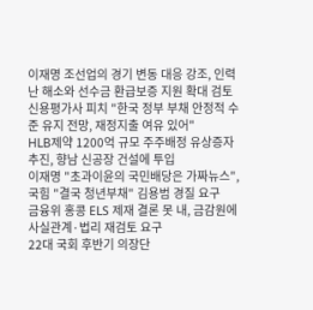이재명 조선업의 경기 변동 대응 강조, 인력난 해소와 선수금 환급보증 지원 확대 검토
신용평가사 피치 "한국 정부 부채 안정적 수준 유지 전망, 재정지출 여유 있어"
HLB제약 1200억 규모 주주배정 유상증자 추진, 향남 신공장 건설에 투입
이재명 "초과이윤의 국민배당은 가짜뉴스", 국힘 "결국 청년부채" 김용범 경질 요구
금융위 홍콩 ELS 제재 결론 못 내, 금감원에 사실관계·법리 재검토 요구
22대 국회 후반기 의장단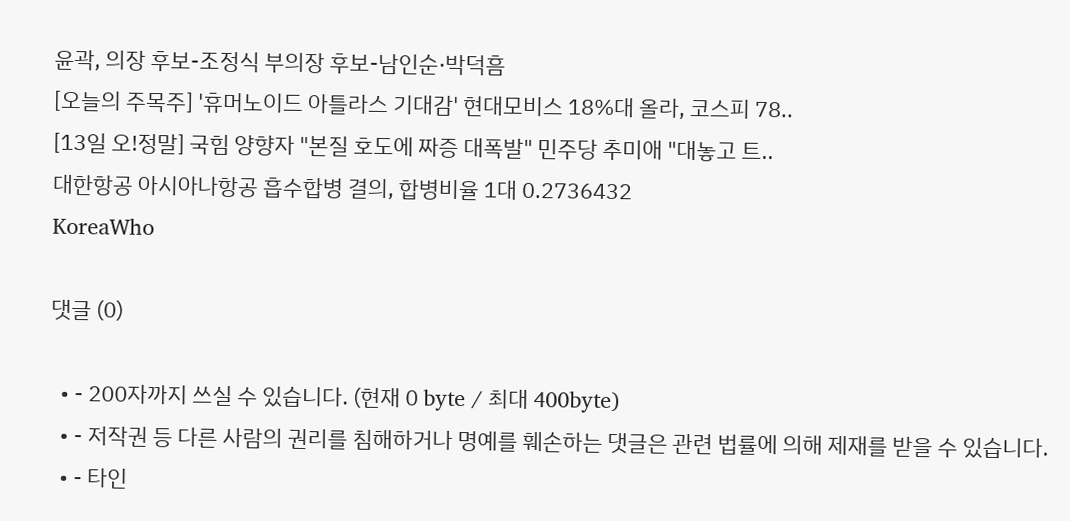윤곽, 의장 후보-조정식 부의장 후보-남인순·박덕흠
[오늘의 주목주] '휴머노이드 아틀라스 기대감' 현대모비스 18%대 올라, 코스피 78..
[13일 오!정말] 국힘 양향자 "본질 호도에 짜증 대폭발" 민주당 추미애 "대놓고 트..
대한항공 아시아나항공 흡수합병 결의, 합병비율 1대 0.2736432
KoreaWho

댓글 (0)

  • - 200자까지 쓰실 수 있습니다. (현재 0 byte / 최대 400byte)
  • - 저작권 등 다른 사람의 권리를 침해하거나 명예를 훼손하는 댓글은 관련 법률에 의해 제재를 받을 수 있습니다.
  • - 타인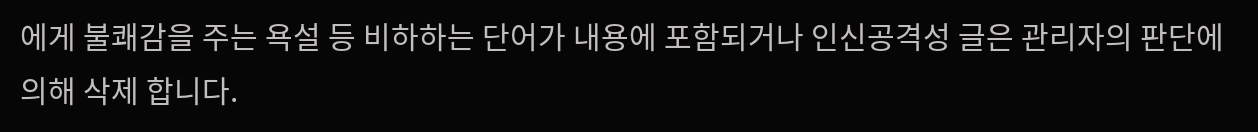에게 불쾌감을 주는 욕설 등 비하하는 단어가 내용에 포함되거나 인신공격성 글은 관리자의 판단에 의해 삭제 합니다.